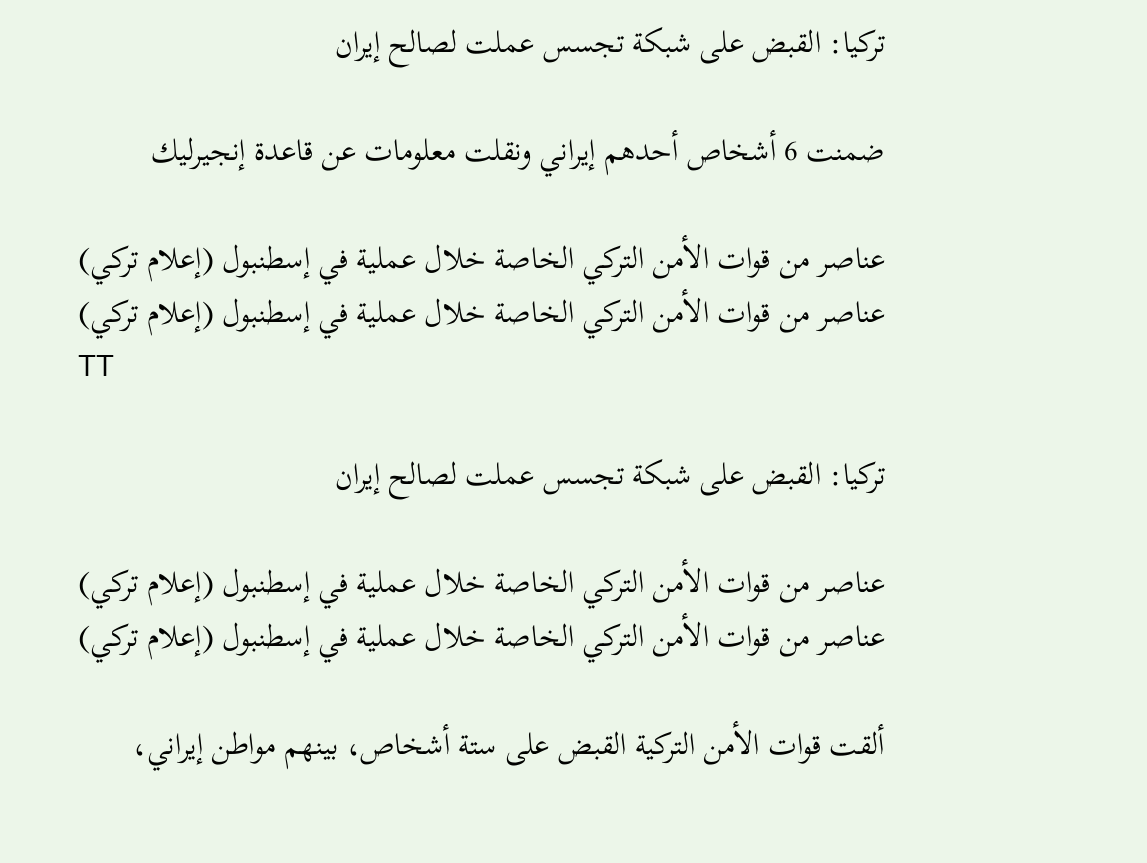تركيا: القبض على شبكة تجسس عملت لصالح إيران

ضمنت 6 أشخاص أحدهم إيراني ونقلت معلومات عن قاعدة إنجيرليك

عناصر من قوات الأمن التركي الخاصة خلال عملية في إسطنبول (إعلام تركي)
عناصر من قوات الأمن التركي الخاصة خلال عملية في إسطنبول (إعلام تركي)
TT

تركيا: القبض على شبكة تجسس عملت لصالح إيران

عناصر من قوات الأمن التركي الخاصة خلال عملية في إسطنبول (إعلام تركي)
عناصر من قوات الأمن التركي الخاصة خلال عملية في إسطنبول (إعلام تركي)

ألقت قوات الأمن التركية القبض على ستة أشخاص، بينهم مواطن إيراني،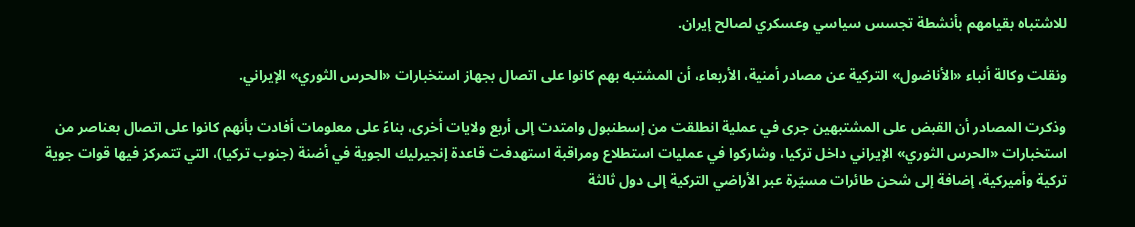للاشتباه بقيامهم بأنشطة تجسس سياسي وعسكري لصالح إيران.

ونقلت وكالة أنباء «الأناضول» التركية عن مصادر أمنية، الأربعاء، أن المشتبه بهم كانوا على اتصال بجهاز استخبارات «الحرس الثوري» الإيراني.

وذكرت المصادر أن القبض على المشتبهين جرى في عملية انطلقت من إسطنبول وامتدت إلى أربع ولايات أخرى، بناءً على معلومات أفادت بأنهم كانوا على اتصال بعناصر من استخبارات «الحرس الثوري» الإيراني داخل تركيا، وشاركوا في عمليات استطلاع ومراقبة استهدفت قاعدة إنجيرليك الجوية في أضنة (جنوب تركيا)، التي تتمركز فيها قوات جوية تركية وأميركية، إضافة إلى شحن طائرات مسيّرة عبر الأراضي التركية إلى دول ثالثة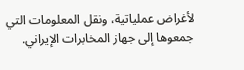لأغراض عملياتية، ونقل المعلومات التي جمعوها إلى جهاز المخابرات الإيراني.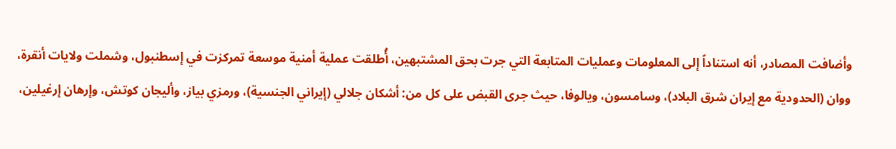وأضافت المصادر، أنه استناداً إلى المعلومات وعمليات المتابعة التي جرت بحق المشتبهين، أُطلقت عملية أمنية موسعة تمركزت في إسطنبول، وشملت ولايات أنقرة، ووان (الحدودية مع إيران شرق البلاد)، وسامسون، ويالوفا، حيث جرى القبض على كل من: أشكان جلالي (إيراني الجنسية)، ورمزي بياز، وأليجان كوتش، وإرهان إرغيلين،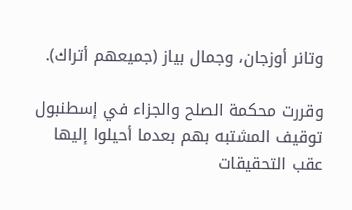وتانر أوزجان، وجمال بياز (جميعهم أتراك).

وقررت محكمة الصلح والجزاء في إسطنبول توقيف المشتبه بهم بعدما أحيلوا إليها عقب التحقيقات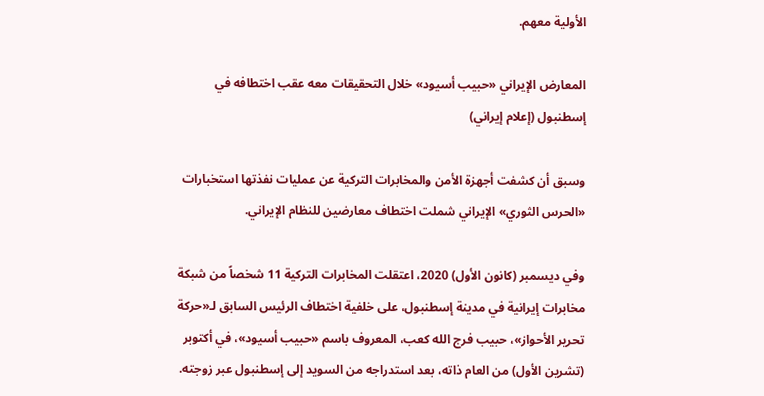الأولية معهم.

المعارض الإيراني «حبيب أسيود» خلال التحقيقات معه عقب اختطافه في إسطنبول (إعلام إيراني)

وسبق أن كشفت أجهزة الأمن والمخابرات التركية عن عمليات نفذتها استخبارات «الحرس الثوري» الإيراني شملت اختطاف معارضين للنظام الإيراني.

وفي ديسمبر (كانون الأول) 2020، اعتقلت المخابرات التركية 11 شخصاً من شبكة مخابرات إيرانية في مدينة إسطنبول، على خلفية اختطاف الرئيس السابق لـ«حركة تحرير الأحواز»، حبيب فرج الله كعب، المعروف باسم «حبيب أسيود»، في أكتوبر (تشرين الأول) من العام ذاته، بعد استدراجه من السويد إلى إسطنبول عبر زوجته.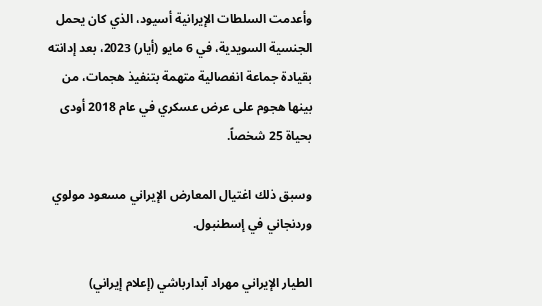وأعدمت السلطات الإيرانية أسيود، الذي كان يحمل الجنسية السويدية، في 6 مايو (أيار) 2023، بعد إدانته بقيادة جماعة انفصالية متهمة بتنفيذ هجمات، من بينها هجوم على عرض عسكري في عام 2018 أودى بحياة 25 شخصاً.

وسبق ذلك اغتيال المعارض الإيراني مسعود مولوي وردنجاني في إسطنبول.

الطيار الإيراني مهراد آبدارباشي (إعلام إيراني)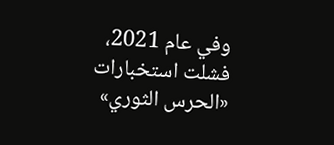وفي عام 2021، فشلت استخبارات «الحرس الثوري»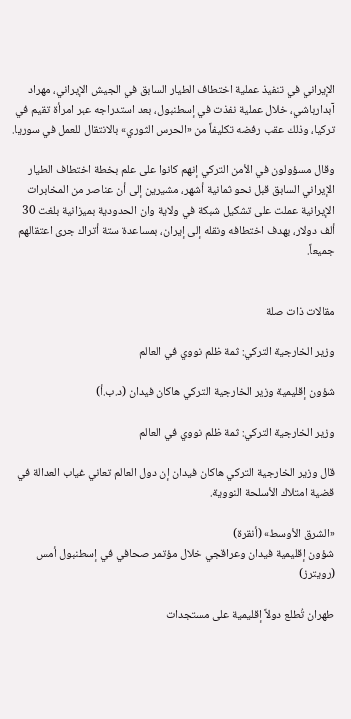الإيراني في تنفيذ عملية اختطاف الطيار السابق في الجيش الإيراني، مهراد آبدارباشي، خلال عملية نفذت في إسطنبول، بعد استدراجه عبر امرأة تقيم في تركيا، وذلك عقب رفضه تكليفاً من «الحرس الثوري» بالانتقال للعمل في سوريا.

وقال مسؤولون في الأمن التركي إنهم كانوا على علم بخطة اختطاف الطيار الإيراني السابق قبل نحو ثمانية أشهر، مشيرين إلى أن عناصر من المخابرات الإيرانية عملت على تشكيل شبكة في ولاية وان الحدودية بميزانية بلغت 30 ألف دولار، بهدف اختطافه ونقله إلى إيران، بمساعدة ستة أتراك جرى اعتقالهم جميعاً.


مقالات ذات صلة

وزير الخارجية التركي: ثمة ظلم نووي في العالم

شؤون إقليمية وزير الخارجية التركي هاكان فيدان (د.ب.أ)

وزير الخارجية التركي: ثمة ظلم نووي في العالم

قال وزير الخارجية التركي هاكان فيدان إن دول العالم تعاني غياب العدالة في قضية امتلاك الأسلحة النووية.

«الشرق الأوسط» (أنقرة)
شؤون إقليمية فيدان وعراقجي خلال مؤتمر صحافي في إسطنبول أمس (رويترز)

طهران تُطلع دولاً إقليمية على مستجدات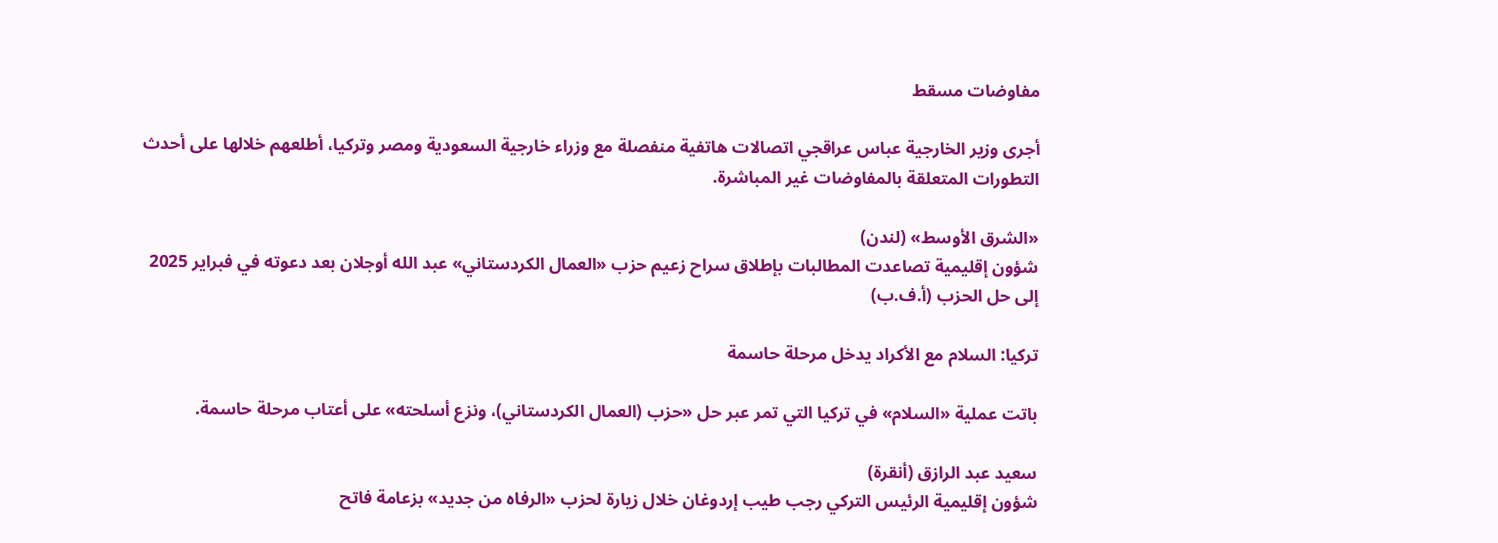مفاوضات مسقط

أجرى وزير الخارجية عباس عراقجي اتصالات هاتفية منفصلة مع وزراء خارجية السعودية ومصر وتركيا، أطلعهم خلالها على أحدث التطورات المتعلقة بالمفاوضات غير المباشرة.

«الشرق الأوسط» (لندن)
شؤون إقليمية تصاعدت المطالبات بإطلاق سراح زعيم حزب «العمال الكردستاني» عبد الله أوجلان بعد دعوته في فبراير 2025 إلى حل الحزب (أ.ف.ب)

تركيا: السلام مع الأكراد يدخل مرحلة حاسمة

باتت عملية «السلام» في تركيا التي تمر عبر حل «حزب (العمال الكردستاني)، ونزع أسلحته» على أعتاب مرحلة حاسمة.

سعيد عبد الرازق (أنقرة)
شؤون إقليمية الرئيس التركي رجب طيب إردوغان خلال زيارة لحزب «الرفاه من جديد» بزعامة فاتح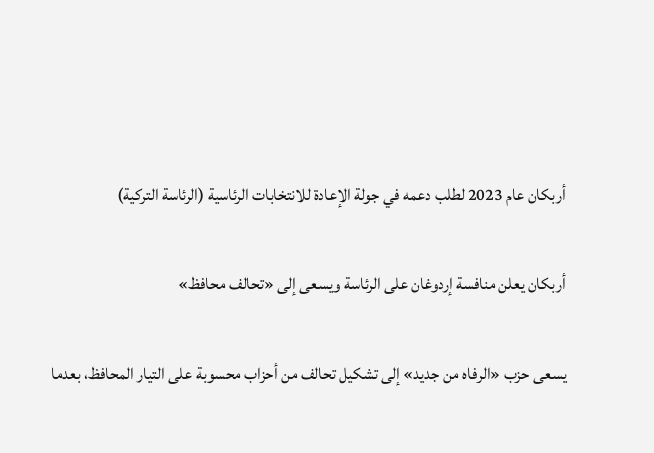أربكان عام 2023 لطلب دعمه في جولة الإعادة للانتخابات الرئاسية (الرئاسة التركية)

أربكان يعلن منافسة إردوغان على الرئاسة ويسعى إلى «تحالف محافظ»

يسعى حزب «الرفاه من جديد» إلى تشكيل تحالف من أحزاب محسوبة على التيار المحافظ، بعدما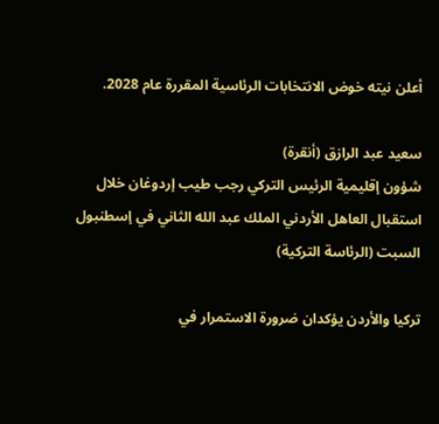أعلن نيته خوض الانتخابات الرئاسية المقررة عام 2028.

سعيد عبد الرازق (أنقرة)
شؤون إقليمية الرئيس التركي رجب طيب إردوغان خلال استقبال العاهل الأردني الملك عبد الله الثاني في إسطنبول السبت (الرئاسة التركية)

تركيا والأردن يؤكدان ضرورة الاستمرار في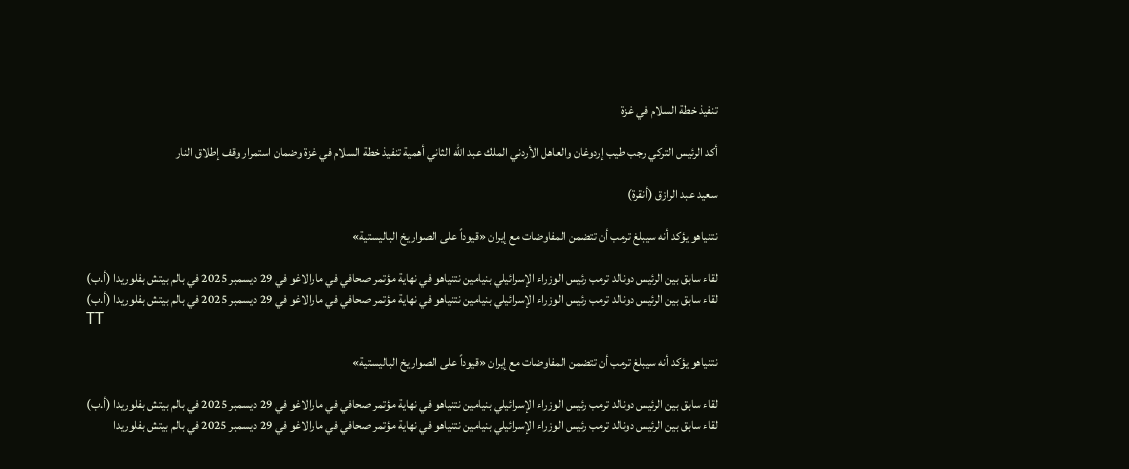تنفيذ خطة السلام في غزة

أكد الرئيس التركي رجب طيب إردوغان والعاهل الأردني الملك عبد الله الثاني أهمية تنفيذ خطة السلام في غزة وضمان استمرار وقف إطلاق النار

سعيد عبد الرازق (أنقرة)

نتنياهو يؤكد أنه سيبلغ ترمب أن تتضمن المفاوضات مع إيران «قيوداً على الصواريخ الباليستية»

لقاء سابق بين الرئيس دونالد ترمب رئيس الوزراء الإسرائيلي بنيامين نتنياهو في نهاية مؤتمر صحافي في مارالاغو في 29 ديسمبر 2025 في بالم بيتش بفلوريدا (أ.ب)
لقاء سابق بين الرئيس دونالد ترمب رئيس الوزراء الإسرائيلي بنيامين نتنياهو في نهاية مؤتمر صحافي في مارالاغو في 29 ديسمبر 2025 في بالم بيتش بفلوريدا (أ.ب)
TT

نتنياهو يؤكد أنه سيبلغ ترمب أن تتضمن المفاوضات مع إيران «قيوداً على الصواريخ الباليستية»

لقاء سابق بين الرئيس دونالد ترمب رئيس الوزراء الإسرائيلي بنيامين نتنياهو في نهاية مؤتمر صحافي في مارالاغو في 29 ديسمبر 2025 في بالم بيتش بفلوريدا (أ.ب)
لقاء سابق بين الرئيس دونالد ترمب رئيس الوزراء الإسرائيلي بنيامين نتنياهو في نهاية مؤتمر صحافي في مارالاغو في 29 ديسمبر 2025 في بالم بيتش بفلوريدا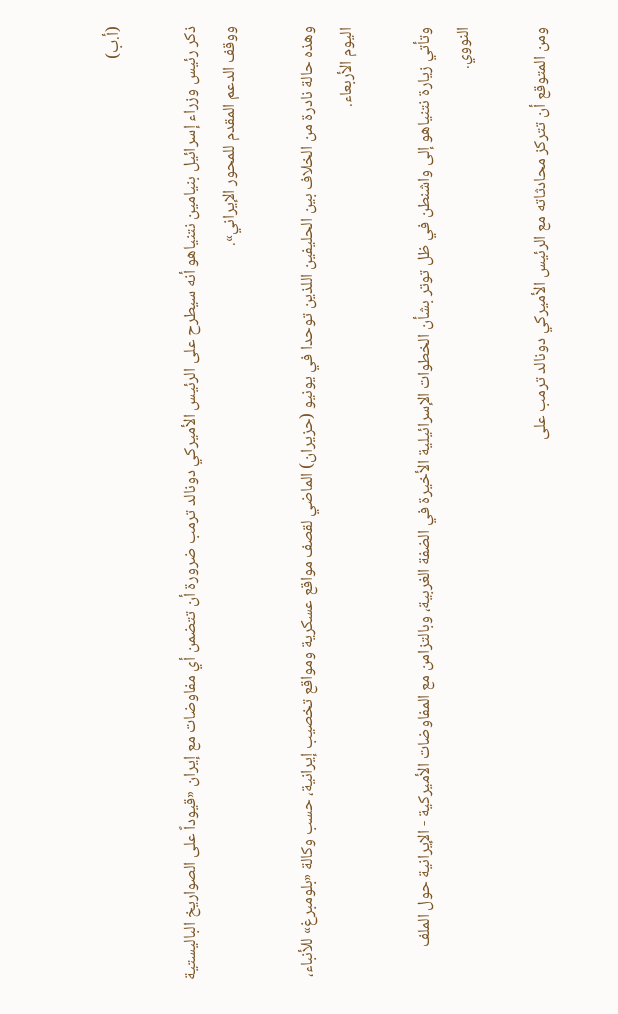(أ.ب)

ذكر رئيس وزراء إسرائيل بنيامين نتنياهو أنه سيطرح على الرئيس الأميركي دونالد ترمب ضرورة أن تتضمن أي مفاوضات مع إيران «قيوداً على الصواريخ الباليستية ووقف الدعم المقدم للمحور الإيراني».

وهذه حالة نادرة من الخلاف بين الحليفين اللذين توحدا في يونيو (حزيران) الماضي لقصف مواقع عسكرية ومواقع تخصيب إيرانية، حسب وكالة «بلومبرغ» للأنباء، اليوم الأربعاء.

وتأتي زيارة نتنياهو إلى واشنطن في ظل توتر بشأن الخطوات الإسرائيلية الأخيرة في الضفة الغربية، وبالتزامن مع المفاوضات الأميركية - الإيرانية حول الملف النووي.

ومن المتوقع أن تتركز محادثاته مع الرئيس الأميركي دونالد ترمب على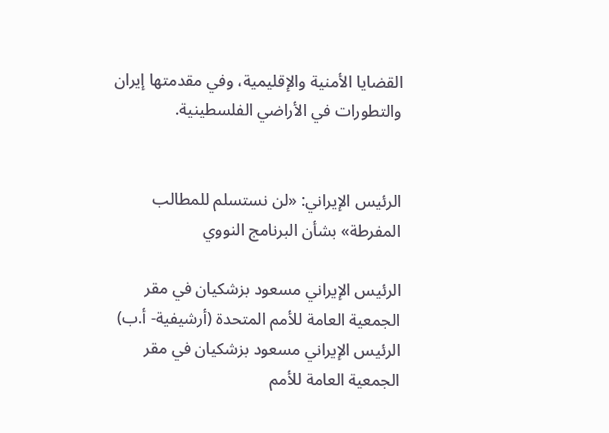القضايا الأمنية والإقليمية، وفي مقدمتها إيران والتطورات في الأراضي الفلسطينية.


الرئيس الإيراني: «لن نستسلم للمطالب المفرطة» بشأن البرنامج النووي

الرئيس الإيراني مسعود بزشكيان في مقر الجمعية العامة للأمم المتحدة (أرشيفية- أ.ب)
الرئيس الإيراني مسعود بزشكيان في مقر الجمعية العامة للأمم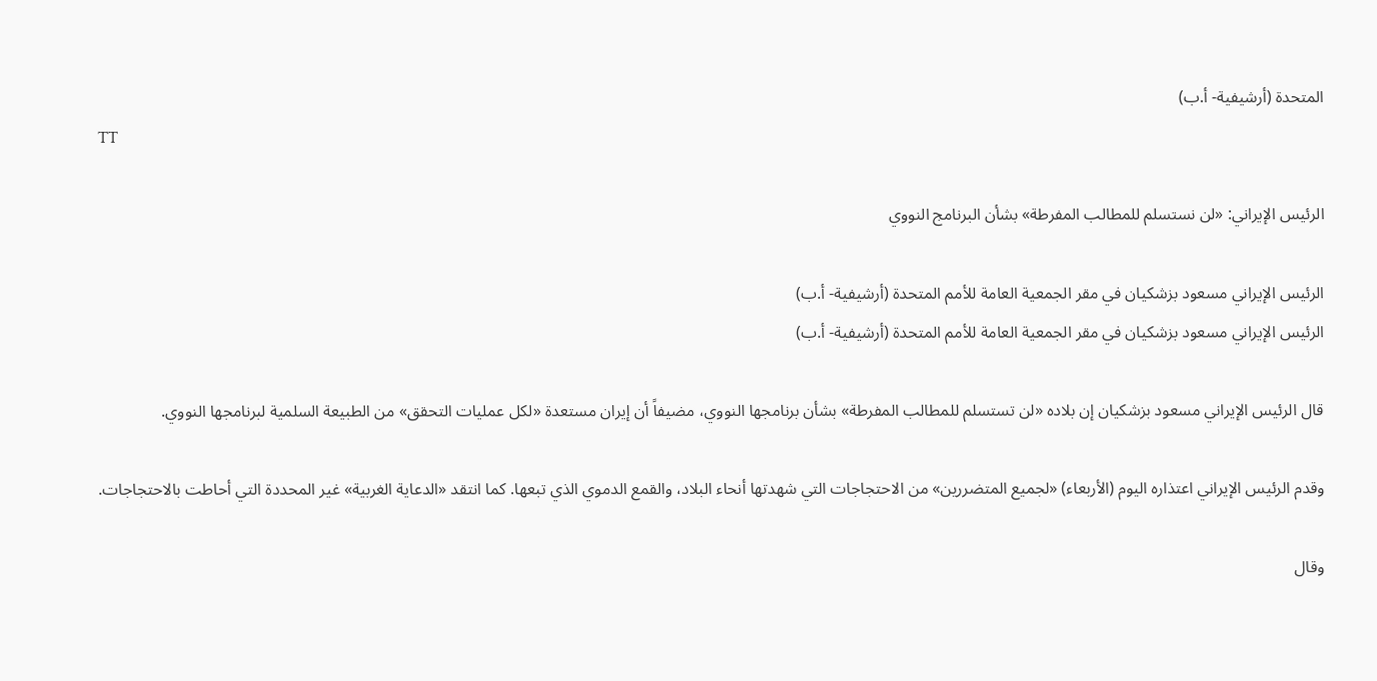المتحدة (أرشيفية- أ.ب)
TT

الرئيس الإيراني: «لن نستسلم للمطالب المفرطة» بشأن البرنامج النووي

الرئيس الإيراني مسعود بزشكيان في مقر الجمعية العامة للأمم المتحدة (أرشيفية- أ.ب)
الرئيس الإيراني مسعود بزشكيان في مقر الجمعية العامة للأمم المتحدة (أرشيفية- أ.ب)

قال الرئيس الإيراني مسعود بزشكيان إن بلاده «لن تستسلم للمطالب المفرطة» بشأن برنامجها النووي، مضيفاً أن إيران مستعدة «لكل عمليات التحقق» من الطبيعة السلمية لبرنامجها النووي.

وقدم الرئيس الإيراني اعتذاره اليوم (الأربعاء) «لجميع المتضررين» من الاحتجاجات التي شهدتها أنحاء البلاد، والقمع الدموي الذي تبعها. كما انتقد «الدعاية الغربية» غير المحددة التي أحاطت بالاحتجاجات.

وقال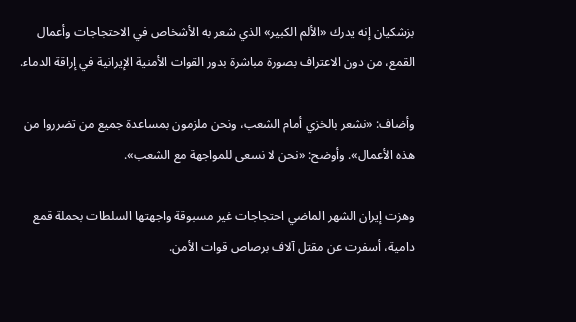بزشكيان إنه يدرك «الألم الكبير» الذي شعر به الأشخاص في الاحتجاجات وأعمال القمع، من دون الاعتراف بصورة مباشرة بدور القوات الأمنية الإيرانية في إراقة الدماء.

وأضاف: «نشعر بالخزي أمام الشعب، ونحن ملزمون بمساعدة جميع من تضرروا من هذه الأعمال». وأوضح: «نحن لا نسعى للمواجهة مع الشعب».

وهزت إيران الشهر الماضي احتجاجات غير مسبوقة واجهتها السلطات بحملة قمع دامية، أسفرت عن مقتل آلاف برصاص قوات الأمن.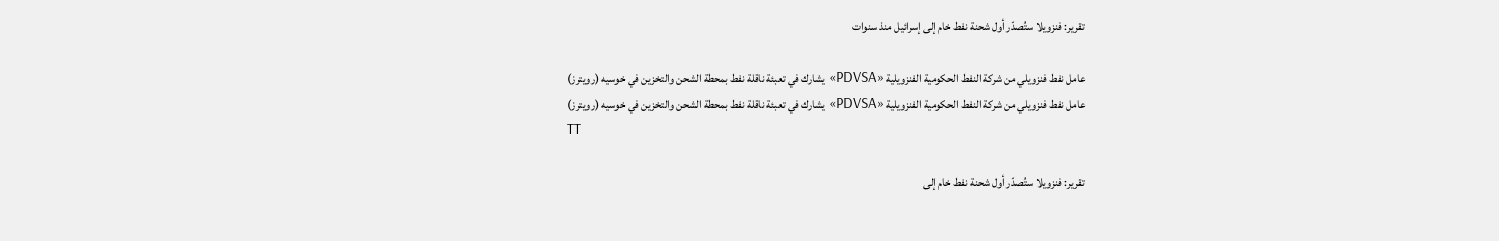تقرير: فنزويلا ستُصدّر أول شحنة نفط خام إلى إسرائيل منذ سنوات

عامل نفط فنزويلي من شركة النفط الحكومية الفنزويلية «PDVSA» يشارك في تعبئة ناقلة نفط بمحطة الشحن والتخزين في خوسيه (رويترز)
عامل نفط فنزويلي من شركة النفط الحكومية الفنزويلية «PDVSA» يشارك في تعبئة ناقلة نفط بمحطة الشحن والتخزين في خوسيه (رويترز)
TT

تقرير: فنزويلا ستُصدّر أول شحنة نفط خام إلى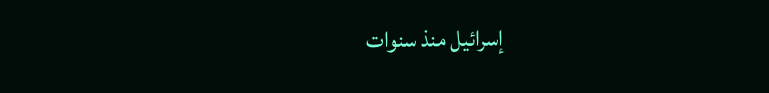إسرائيل منذ سنوات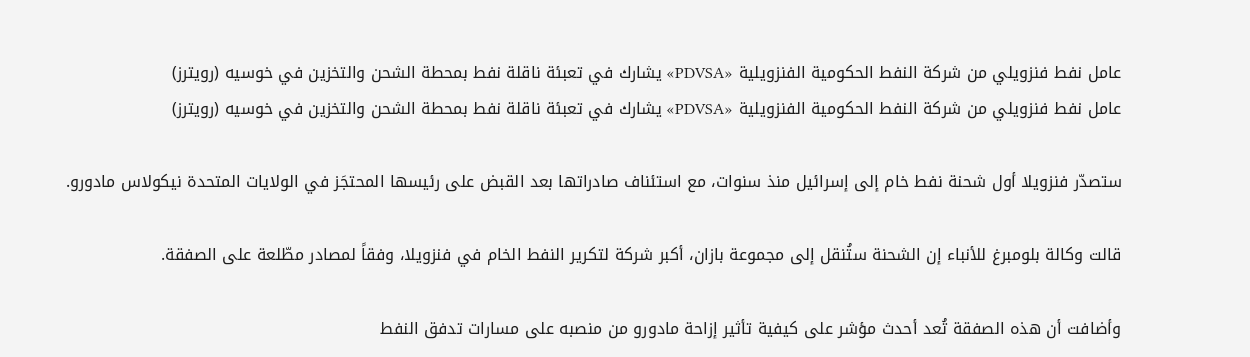عامل نفط فنزويلي من شركة النفط الحكومية الفنزويلية «PDVSA» يشارك في تعبئة ناقلة نفط بمحطة الشحن والتخزين في خوسيه (رويترز)
عامل نفط فنزويلي من شركة النفط الحكومية الفنزويلية «PDVSA» يشارك في تعبئة ناقلة نفط بمحطة الشحن والتخزين في خوسيه (رويترز)

ستصدّر فنزويلا أول شحنة نفط خام إلى إسرائيل منذ سنوات، مع استئناف صادراتها بعد القبض على رئيسها المحتجَز في الولايات المتحدة نيكولاس مادورو.

قالت وكالة بلومبرغ للأنباء إن الشحنة ستُنقل إلى مجموعة بازان، أكبر شركة لتكرير النفط الخام في فنزويلا، وفقاً لمصادر مطّلعة على الصفقة.

وأضافت أن هذه الصفقة تُعد أحدث مؤشر على كيفية تأثير إزاحة مادورو من منصبه على مسارات تدفق النفط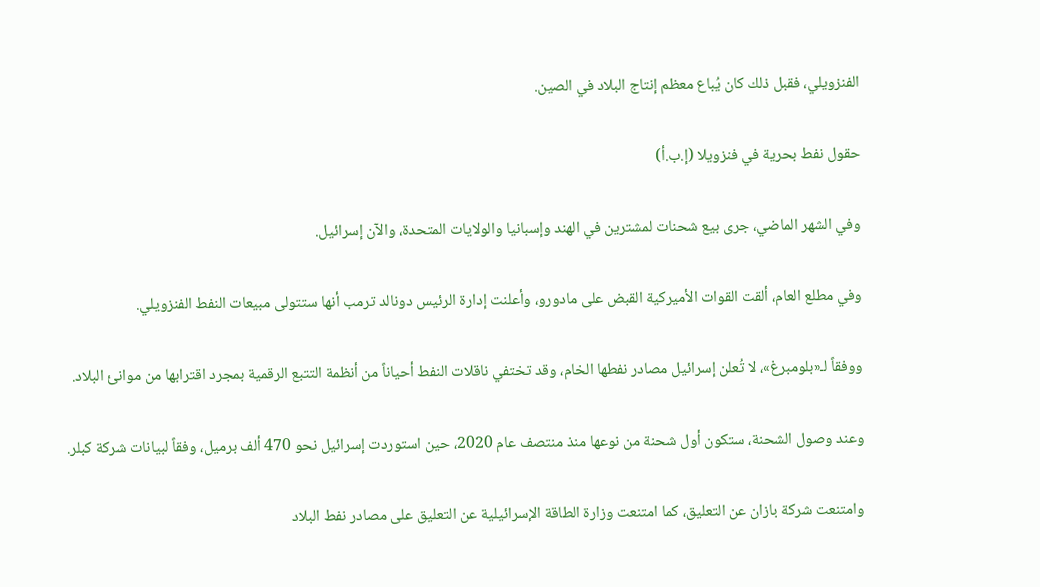الفنزويلي، فقبل ذلك كان يُباع معظم إنتاج البلاد في الصين.

حقول نفط بحرية في فنزويلا (إ.ب.أ)

وفي الشهر الماضي، جرى بيع شحنات لمشترين في الهند وإسبانيا والولايات المتحدة، والآن إسرائيل.

وفي مطلع العام، ألقت القوات الأميركية القبض على مادورو، وأعلنت إدارة الرئيس دونالد ترمب أنها ستتولى مبيعات النفط الفنزويلي.

ووفقاً لـ«بلومبرغ»، لا تُعلن إسرائيل مصادر نفطها الخام، وقد تختفي ناقلات النفط أحياناً من أنظمة التتبع الرقمية بمجرد اقترابها من موانئ البلاد.

وعند وصول الشحنة، ستكون أول شحنة من نوعها منذ منتصف عام 2020، حين استوردت إسرائيل نحو 470 ألف برميل، وفقاً لبيانات شركة كبلر.

وامتنعت شركة بازان عن التعليق، كما امتنعت وزارة الطاقة الإسرائيلية عن التعليق على مصادر نفط البلاد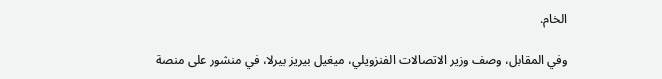الخام.

وفي المقابل، وصف وزير الاتصالات الفنزويلي، ميغيل بيريز بيرلا، في منشور على منصة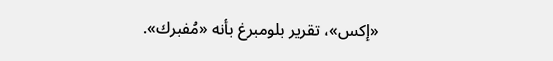«إكس»، تقرير بلومبرغ بأنه «مُفبرك».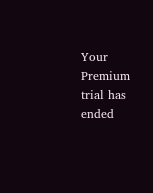Your Premium trial has ended